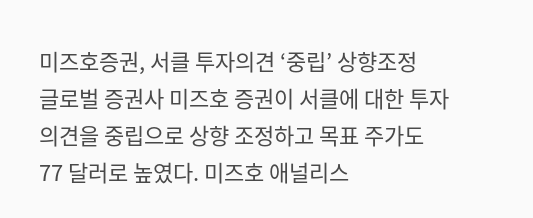미즈호증권, 서클 투자의견 ‘중립’ 상향조정
글로벌 증권사 미즈호 증권이 서클에 대한 투자의견을 중립으로 상향 조정하고 목표 주가도 77 달러로 높였다. 미즈호 애널리스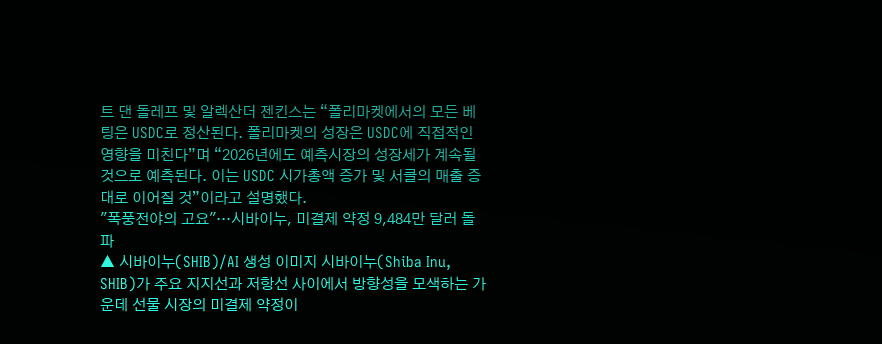트 댄 돌레프 및 알렉산더 젠킨스는 “폴리마켓에서의 모든 베팅은 USDC로 정산된다. 폴리마켓의 성장은 USDC에 직접적인 영향을 미친다”며 “2026년에도 예측시장의 성장세가 계속될 것으로 예측된다. 이는 USDC 시가총액 증가 및 서클의 매출 증대로 이어질 것”이라고 설명했다.
"폭풍전야의 고요"…시바이누, 미결제 약정 9,484만 달러 돌파
▲ 시바이누(SHIB)/AI 생성 이미지 시바이누(Shiba Inu, SHIB)가 주요 지지선과 저항선 사이에서 방향성을 모색하는 가운데 선물 시장의 미결제 약정이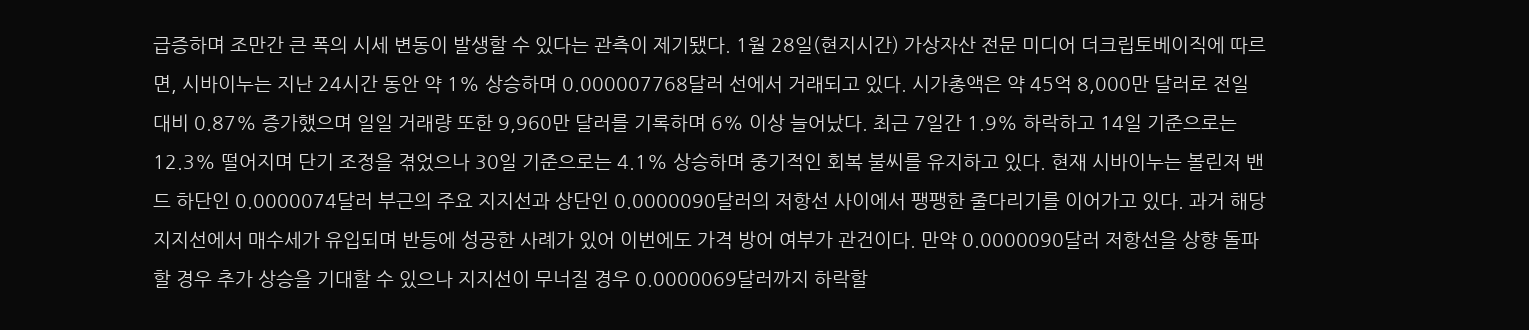급증하며 조만간 큰 폭의 시세 변동이 발생할 수 있다는 관측이 제기됐다. 1월 28일(현지시간) 가상자산 전문 미디어 더크립토베이직에 따르면, 시바이누는 지난 24시간 동안 약 1% 상승하며 0.000007768달러 선에서 거래되고 있다. 시가총액은 약 45억 8,000만 달러로 전일 대비 0.87% 증가했으며 일일 거래량 또한 9,960만 달러를 기록하며 6% 이상 늘어났다. 최근 7일간 1.9% 하락하고 14일 기준으로는 12.3% 떨어지며 단기 조정을 겪었으나 30일 기준으로는 4.1% 상승하며 중기적인 회복 불씨를 유지하고 있다. 현재 시바이누는 볼린저 밴드 하단인 0.0000074달러 부근의 주요 지지선과 상단인 0.0000090달러의 저항선 사이에서 팽팽한 줄다리기를 이어가고 있다. 과거 해당 지지선에서 매수세가 유입되며 반등에 성공한 사례가 있어 이번에도 가격 방어 여부가 관건이다. 만약 0.0000090달러 저항선을 상향 돌파할 경우 추가 상승을 기대할 수 있으나 지지선이 무너질 경우 0.0000069달러까지 하락할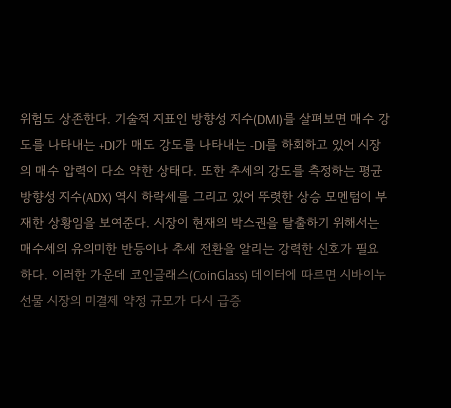위험도 상존한다. 기술적 지표인 방향성 지수(DMI)를 살펴보면 매수 강도를 나타내는 +DI가 매도 강도를 나타내는 -DI를 하회하고 있어 시장의 매수 압력이 다소 약한 상태다. 또한 추세의 강도를 측정하는 평균 방향성 지수(ADX) 역시 하락세를 그리고 있어 뚜렷한 상승 모멘텀이 부재한 상황임을 보여준다. 시장이 현재의 박스권을 탈출하기 위해서는 매수세의 유의미한 반등이나 추세 전환을 알리는 강력한 신호가 필요하다. 이러한 가운데 코인글래스(CoinGlass) 데이터에 따르면 시바이누 선물 시장의 미결제 약정 규모가 다시 급증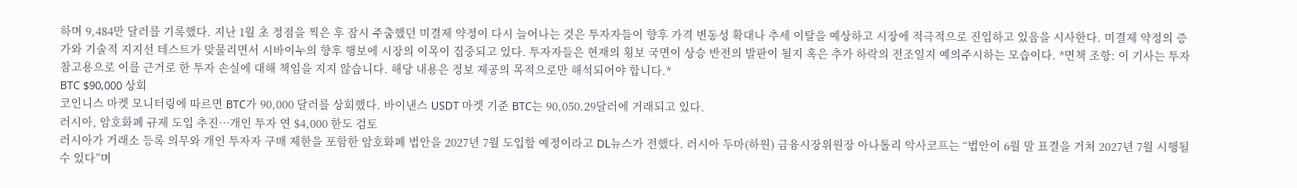하며 9,484만 달러를 기록했다. 지난 1월 초 정점을 찍은 후 잠시 주춤했던 미결제 약정이 다시 늘어나는 것은 투자자들이 향후 가격 변동성 확대나 추세 이탈을 예상하고 시장에 적극적으로 진입하고 있음을 시사한다. 미결제 약정의 증가와 기술적 지지선 테스트가 맞물리면서 시바이누의 향후 행보에 시장의 이목이 집중되고 있다. 투자자들은 현재의 횡보 국면이 상승 반전의 발판이 될지 혹은 추가 하락의 전조일지 예의주시하는 모습이다. *면책 조항: 이 기사는 투자 참고용으로 이를 근거로 한 투자 손실에 대해 책임을 지지 않습니다. 해당 내용은 정보 제공의 목적으로만 해석되어야 합니다.*
BTC $90,000 상회
코인니스 마켓 모니터링에 따르면 BTC가 90,000 달러를 상회했다. 바이낸스 USDT 마켓 기준 BTC는 90,050.29달러에 거래되고 있다.
러시아, 암호화폐 규제 도입 추진…개인 투자 연 $4,000 한도 검토
러시아가 거래소 등록 의무와 개인 투자자 구매 제한을 포함한 암호화폐 법안을 2027년 7월 도입할 예정이라고 DL뉴스가 전했다. 러시아 두마(하원) 금융시장위원장 아나톨리 악사코프는 “법안이 6월 말 표결을 거쳐 2027년 7월 시행될 수 있다”며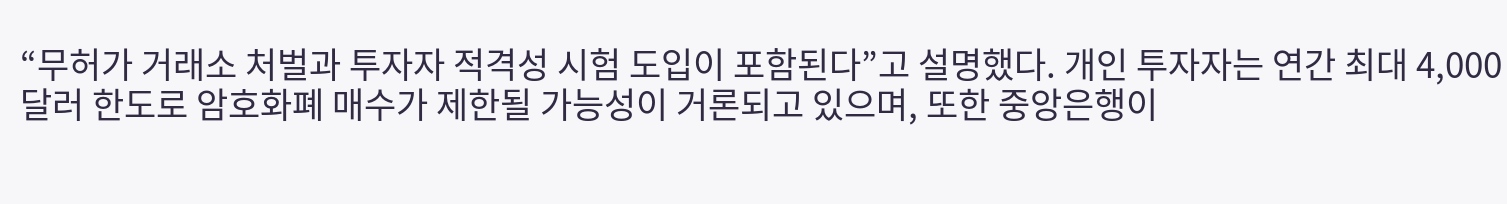“무허가 거래소 처벌과 투자자 적격성 시험 도입이 포함된다”고 설명했다. 개인 투자자는 연간 최대 4,000달러 한도로 암호화폐 매수가 제한될 가능성이 거론되고 있으며, 또한 중앙은행이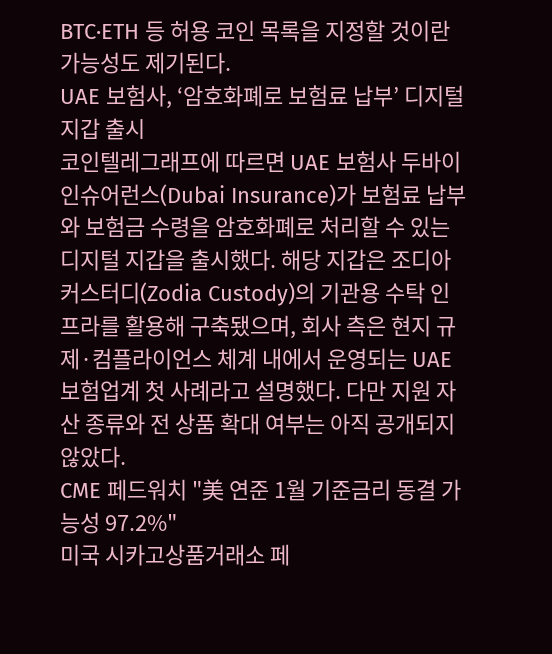BTC·ETH 등 허용 코인 목록을 지정할 것이란 가능성도 제기된다.
UAE 보험사, ‘암호화폐로 보험료 납부’ 디지털 지갑 출시
코인텔레그래프에 따르면 UAE 보험사 두바이 인슈어런스(Dubai Insurance)가 보험료 납부와 보험금 수령을 암호화폐로 처리할 수 있는 디지털 지갑을 출시했다. 해당 지갑은 조디아 커스터디(Zodia Custody)의 기관용 수탁 인프라를 활용해 구축됐으며, 회사 측은 현지 규제·컴플라이언스 체계 내에서 운영되는 UAE 보험업계 첫 사례라고 설명했다. 다만 지원 자산 종류와 전 상품 확대 여부는 아직 공개되지 않았다.
CME 페드워치 "美 연준 1월 기준금리 동결 가능성 97.2%"
미국 시카고상품거래소 페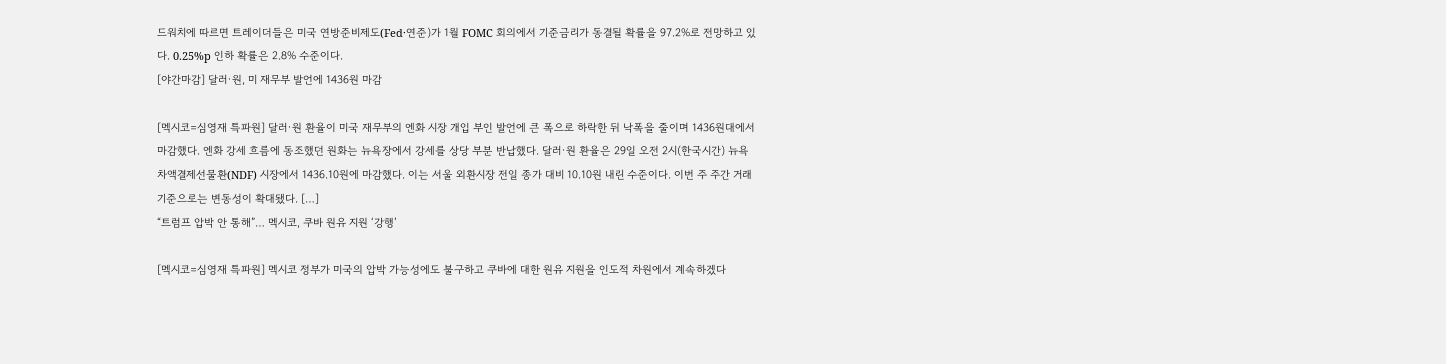드워치에 따르면 트레이더들은 미국 연방준비제도(Fed·연준)가 1월 FOMC 회의에서 기준금리가 동결될 확률을 97.2%로 전망하고 있다. 0.25%p 인하 확률은 2.8% 수준이다.
[야간마감] 달러·원, 미 재무부 발언에 1436원 마감

[멕시코=심영재 특파원] 달러·원 환율이 미국 재무부의 엔화 시장 개입 부인 발언에 큰 폭으로 하락한 뒤 낙폭을 줄이며 1436원대에서 마감했다. 엔화 강세 흐름에 동조했던 원화는 뉴욕장에서 강세를 상당 부분 반납했다. 달러·원 환율은 29일 오전 2시(한국시간) 뉴욕 차액결제선물환(NDF) 시장에서 1436.10원에 마감했다. 이는 서울 외환시장 전일 종가 대비 10.10원 내린 수준이다. 이번 주 주간 거래 기준으로는 변동성이 확대됐다. […]
“트럼프 압박 안 통해”… 멕시코, 쿠바 원유 지원 ‘강행’

[멕시코=심영재 특파원] 멕시코 정부가 미국의 압박 가능성에도 불구하고 쿠바에 대한 원유 지원을 인도적 차원에서 계속하겠다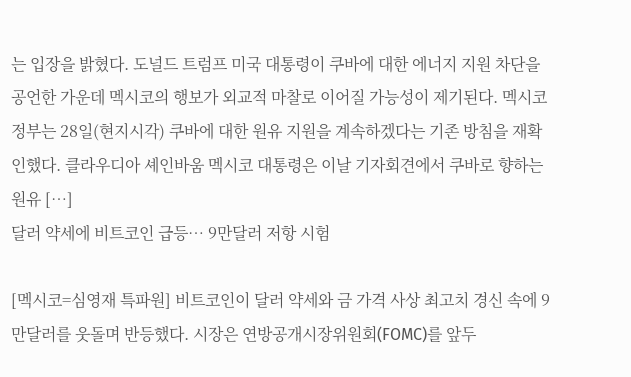는 입장을 밝혔다. 도널드 트럼프 미국 대통령이 쿠바에 대한 에너지 지원 차단을 공언한 가운데 멕시코의 행보가 외교적 마찰로 이어질 가능성이 제기된다. 멕시코 정부는 28일(현지시각) 쿠바에 대한 원유 지원을 계속하겠다는 기존 방침을 재확인했다. 클라우디아 셰인바움 멕시코 대통령은 이날 기자회견에서 쿠바로 향하는 원유 […]
달러 약세에 비트코인 급등… 9만달러 저항 시험

[멕시코=심영재 특파원] 비트코인이 달러 약세와 금 가격 사상 최고치 경신 속에 9만달러를 웃돌며 반등했다. 시장은 연방공개시장위원회(FOMC)를 앞두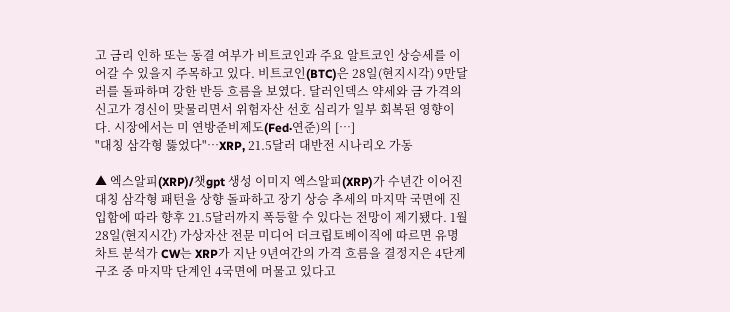고 금리 인하 또는 동결 여부가 비트코인과 주요 알트코인 상승세를 이어갈 수 있을지 주목하고 있다. 비트코인(BTC)은 28일(현지시각) 9만달러를 돌파하며 강한 반등 흐름을 보였다. 달러인덱스 약세와 금 가격의 신고가 경신이 맞물리면서 위험자산 선호 심리가 일부 회복된 영향이다. 시장에서는 미 연방준비제도(Fed·연준)의 […]
"대칭 삼각형 뚫었다"…XRP, 21.5달러 대반전 시나리오 가동

▲ 엑스알피(XRP)/챗gpt 생성 이미지 엑스알피(XRP)가 수년간 이어진 대칭 삼각형 패턴을 상향 돌파하고 장기 상승 추세의 마지막 국면에 진입함에 따라 향후 21.5달러까지 폭등할 수 있다는 전망이 제기됐다. 1월 28일(현지시간) 가상자산 전문 미디어 더크립토베이직에 따르면 유명 차트 분석가 CW는 XRP가 지난 9년여간의 가격 흐름을 결정지은 4단계 구조 중 마지막 단계인 4국면에 머물고 있다고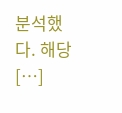분석했다. 해당 […]